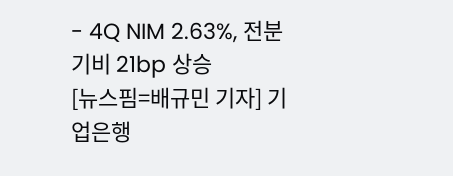- 4Q NIM 2.63%, 전분기비 21bp 상승
[뉴스핌=배규민 기자] 기업은행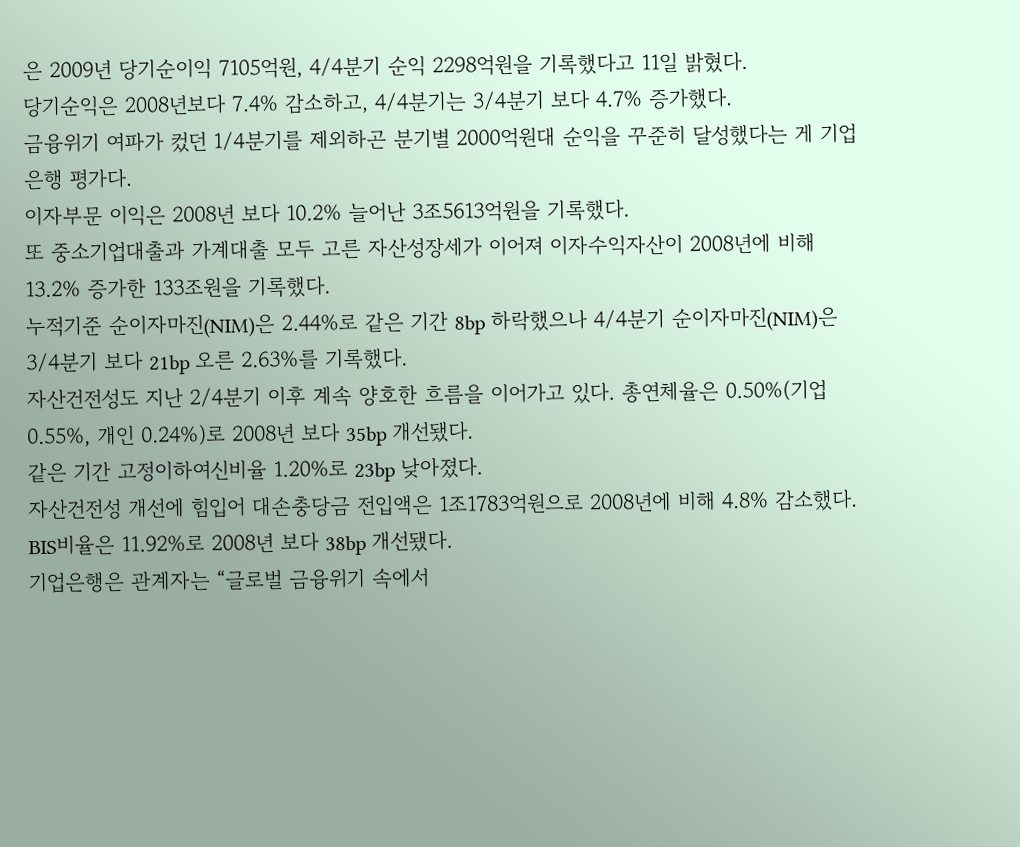은 2009년 당기순이익 7105억원, 4/4분기 순익 2298억원을 기록했다고 11일 밝혔다.
당기순익은 2008년보다 7.4% 감소하고, 4/4분기는 3/4분기 보다 4.7% 증가했다.
금융위기 여파가 컸던 1/4분기를 제외하곤 분기별 2000억원대 순익을 꾸준히 달성했다는 게 기업은행 평가다.
이자부문 이익은 2008년 보다 10.2% 늘어난 3조5613억원을 기록했다.
또 중소기업대출과 가계대출 모두 고른 자산성장세가 이어져 이자수익자산이 2008년에 비해 13.2% 증가한 133조원을 기록했다.
누적기준 순이자마진(NIM)은 2.44%로 같은 기간 8bp 하락했으나 4/4분기 순이자마진(NIM)은 3/4분기 보다 21bp 오른 2.63%를 기록했다.
자산건전성도 지난 2/4분기 이후 계속 양호한 흐름을 이어가고 있다. 총연체율은 0.50%(기업 0.55%, 개인 0.24%)로 2008년 보다 35bp 개선됐다.
같은 기간 고정이하여신비율 1.20%로 23bp 낮아졌다.
자산건전성 개선에 힘입어 대손충당금 전입액은 1조1783억원으로 2008년에 비해 4.8% 감소했다.
BIS비율은 11.92%로 2008년 보다 38bp 개선됐다.
기업은행은 관계자는 “글로벌 금융위기 속에서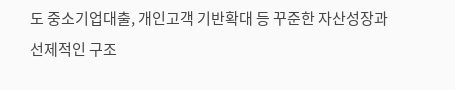도 중소기업대출, 개인고객 기반확대 등 꾸준한 자산성장과 선제적인 구조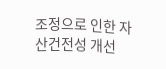조정으로 인한 자산건전성 개선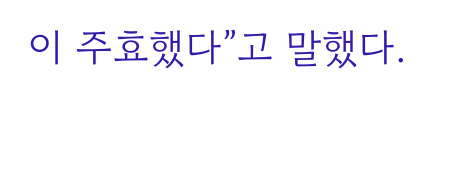이 주효했다”고 말했다.